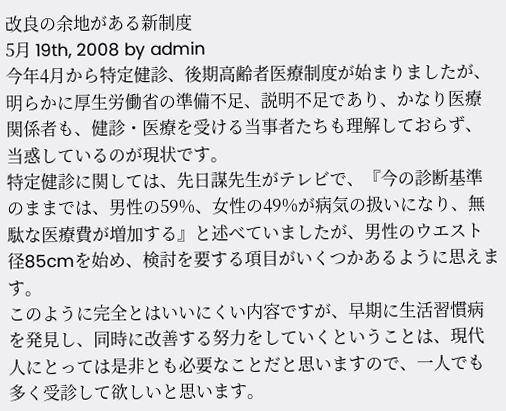改良の余地がある新制度
5月 19th, 2008 by admin
今年4月から特定健診、後期高齢者医療制度が始まりましたが、明らかに厚生労働省の準備不足、説明不足であり、かなり医療関係者も、健診・医療を受ける当事者たちも理解しておらず、当惑しているのが現状です。
特定健診に関しては、先日謀先生がテレビで、『今の診断基準のままでは、男性の59%、女性の49%が病気の扱いになり、無駄な医療費が増加する』と述べていましたが、男性のウエスト径85cmを始め、検討を要する項目がいくつかあるように思えます。
このように完全とはいいにくい内容ですが、早期に生活習慣病を発見し、同時に改善する努力をしていくということは、現代人にとっては是非とも必要なことだと思いますので、一人でも多く受診して欲しいと思います。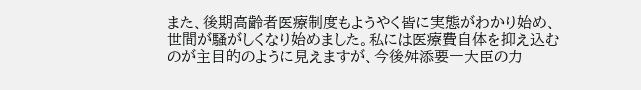また、後期高齢者医療制度もようやく皆に実態がわかり始め、世間が騒がしくなり始めました。私には医療費自体を抑え込むのが主目的のように見えますが、今後舛添要一大臣の力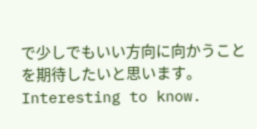で少しでもいい方向に向かうことを期待したいと思います。
Interesting to know.